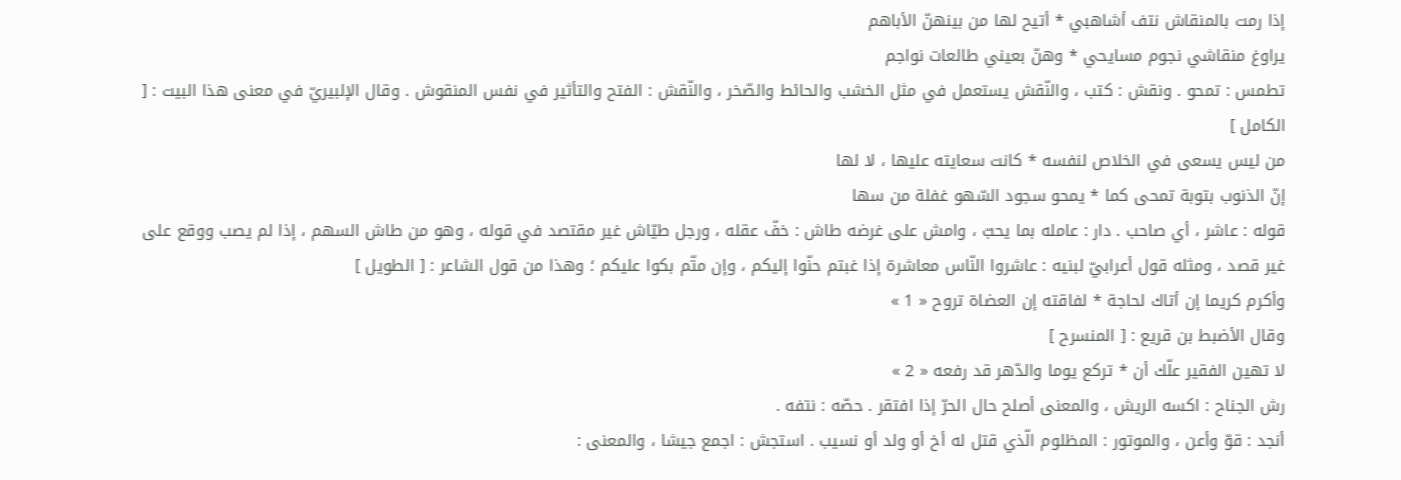إذا رمت بالمنقاش نتف أشاهبي * أتيح لها من بينهنّ الأباهم
يراوغ منقاشي نجوم مسايحي * وهنّ بعيني طالعات نواجم
تطمس : تمحو . ونقش : كتب ، والنّقش يستعمل في مثل الخشب والحائط والصّخر ، والنّقش : الفتح والتأثير في نفس المنقوش . وقال الإلبيريّ في معنى هذا البيت : [ الكامل ]
من ليس يسعى في الخلاص لنفسه * كانت سعايته عليها ، لا لها
إنّ الذنوب بتوبة تمحى كما * يمحو سجود السّهو غفلة من سها
قوله : عاشر ، أي صاحب . دار : عامله بما يحبّ ، وامش على غرضه طاش : خفّ عقله ، ورجل طيّاش غير مقتصد في قوله ، وهو من طاش السهم ، إذا لم يصب ووقع على غير قصد ، ومثله قول أعرابيّ لبنيه : عاشروا النّاس معاشرة إذا غبتم حنّوا إليكم ، وإن متّم بكوا عليكم ؛ وهذا من قول الشاعر : [ الطويل ]
وأكرم كريما إن أتاك لحاجة * لفاقته إن العضاة تروح « 1 »
وقال الأضبط بن قريع : [ المنسرح ]
لا تهين الفقير علّك أن * تركع يوما والدّهر قد رفعه « 2 »
رش الجناح : اكسه الريش ، والمعنى أصلح حال الحرّ إذا افتقر . حصّه : نتفه .
أنجد : قوّ وأعن ، والموتور : المظلوم الّذي قتل له أخ أو ولد أو نسيب . استجش : اجمع جيشا ، والمعنى :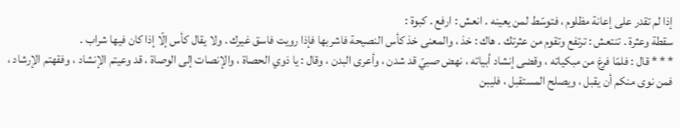إذا لم تقدر على إعانة مظلوم ، فتوسّط لمن يعينه . انعش : ارفع . كبوة :
سقطة وعثرة . تنتعش : ترتفع وتقوم من عثرتك . هاك : خذ ، والمعنى خذ كأس النصيحة فاشربها فإذا رويت فاسق غيرك . ولا يقال كأس إلّا إذا كان فيها شراب .
* * * قال : فلمّا فرغ من مبكياته ، وقضى إنشاد أبياته ، نهض صبيّ قد شدن ، وأعرى البدن ، وقال : يا ذوي الحصاة ، والإنصات إلى الوصاة ، قد وعيتم الإنشاد ، وفقهتم الإرشاد ، فمن نوى منكم أن يقبل ، ويصلح المستقبل ، فليبن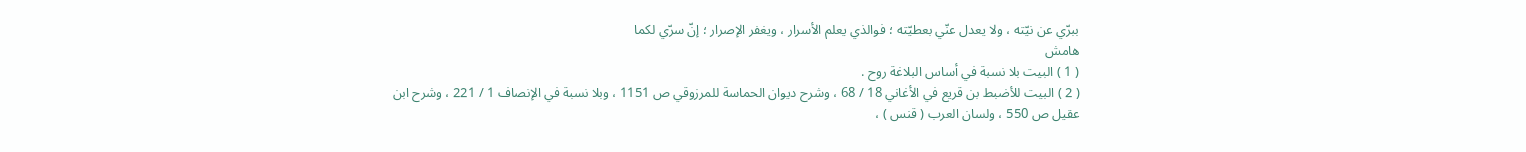ببرّي عن نيّته ، ولا يعدل عنّي بعطيّته ؛ فوالذي يعلم الأسرار ، ويغفر الإصرار ؛ إنّ سرّي لكما
هامش
( 1 ) البيت بلا نسبة في أساس البلاغة روح .
( 2 ) البيت للأضبط بن قريع في الأغاني 18 / 68 ، وشرح ديوان الحماسة للمرزوقي ص 1151 ، وبلا نسبة في الإنصاف 1 / 221 ، وشرح ابن عقيل ص 550 ، ولسان العرب ( قنس ) ،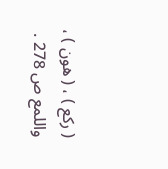( ركع ) ، ( هون ) ، واللمع ص 278 .